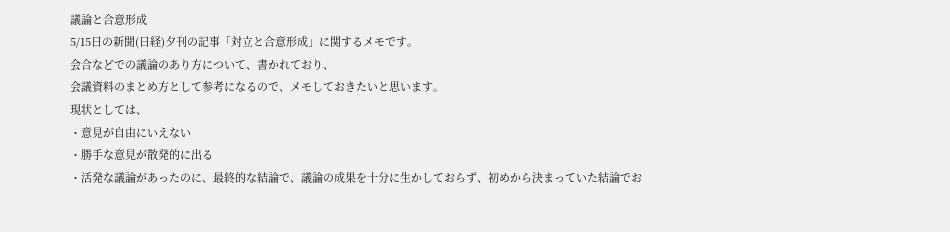議論と合意形成
5/15日の新聞(日経)夕刊の記事「対立と合意形成」に関するメモです。
会合などでの議論のあり方について、書かれており、
会議資料のまとめ方として参考になるので、メモしておきたいと思います。
現状としては、
・意見が自由にいえない
・勝手な意見が散発的に出る
・活発な議論があったのに、最終的な結論で、議論の成果を十分に生かしておらず、初めから決まっていた結論でお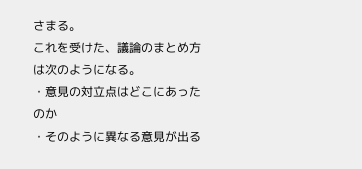さまる。
これを受けた、議論のまとめ方は次のようになる。
・意見の対立点はどこにあったのか
・そのように異なる意見が出る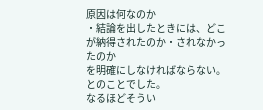原因は何なのか
・結論を出したときには、どこが納得されたのか・されなかったのか
を明確にしなければならない。
とのことでした。
なるほどそうい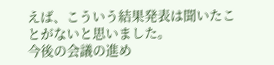えば、こういう結果発表は聞いたことがないと思いました。
今後の会議の進め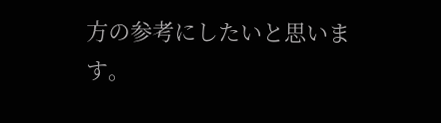方の参考にしたいと思います。